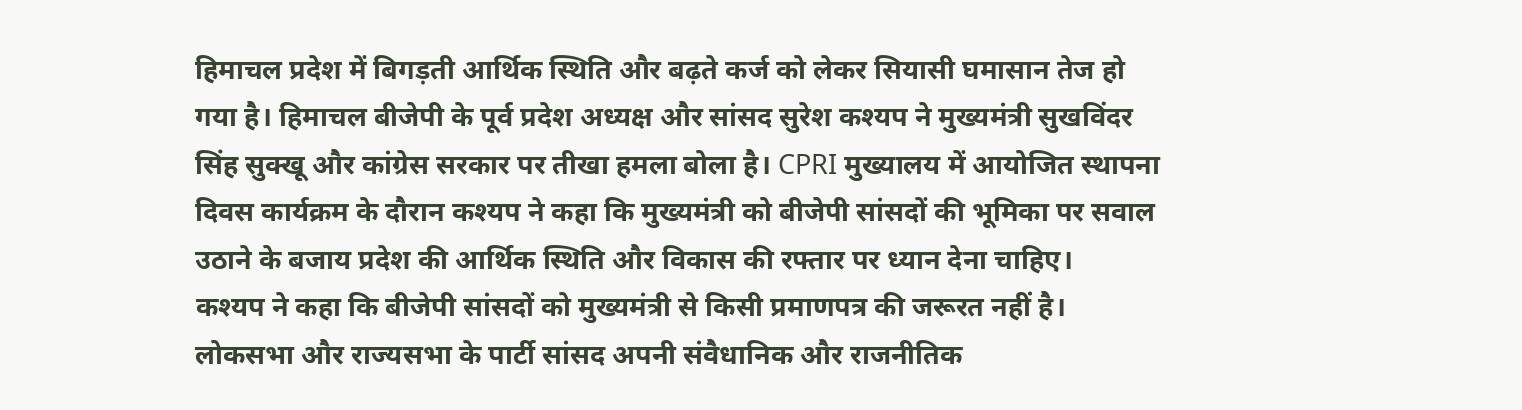हिमाचल प्रदेश में बिगड़ती आर्थिक स्थिति और बढ़ते कर्ज को लेकर सियासी घमासान तेज हो गया है। हिमाचल बीजेपी के पूर्व प्रदेश अध्यक्ष और सांसद सुरेश कश्यप ने मुख्यमंत्री सुखविंदर सिंह सुक्खू और कांग्रेस सरकार पर तीखा हमला बोला है। CPRI मुख्यालय में आयोजित स्थापना दिवस कार्यक्रम के दौरान कश्यप ने कहा कि मुख्यमंत्री को बीजेपी सांसदों की भूमिका पर सवाल उठाने के बजाय प्रदेश की आर्थिक स्थिति और विकास की रफ्तार पर ध्यान देना चाहिए।
कश्यप ने कहा कि बीजेपी सांसदों को मुख्यमंत्री से किसी प्रमाणपत्र की जरूरत नहीं है। लोकसभा और राज्यसभा के पार्टी सांसद अपनी संवैधानिक और राजनीतिक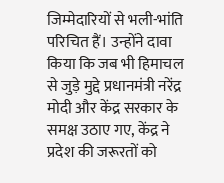जिम्मेदारियों से भली-भांति परिचित हैं। उन्होंने दावा किया कि जब भी हिमाचल से जुड़े मुद्दे प्रधानमंत्री नरेंद्र मोदी और केंद्र सरकार के समक्ष उठाए गए, केंद्र ने प्रदेश की जरूरतों को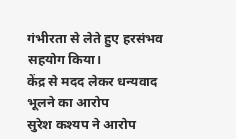गंभीरता से लेते हुए हरसंभव सहयोग किया।
केंद्र से मदद लेकर धन्यवाद भूलने का आरोप
सुरेश कश्यप ने आरोप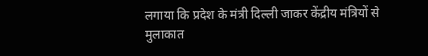लगाया कि प्रदेश के मंत्री दिल्ली जाकर केंद्रीय मंत्रियों से मुलाकात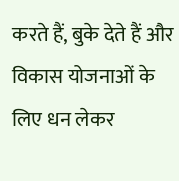करते हैं, बुके देते हैं और विकास योजनाओं के लिए धन लेकर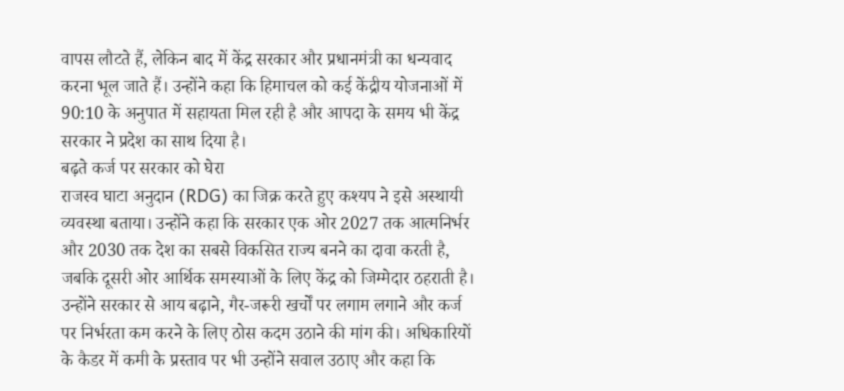वापस लौटते हैं, लेकिन बाद में केंद्र सरकार और प्रधानमंत्री का धन्यवाद करना भूल जाते हैं। उन्होंने कहा कि हिमाचल को कई केंद्रीय योजनाओं में 90:10 के अनुपात में सहायता मिल रही है और आपदा के समय भी केंद्र सरकार ने प्रदेश का साथ दिया है।
बढ़ते कर्ज पर सरकार को घेरा
राजस्व घाटा अनुदान (RDG) का जिक्र करते हुए कश्यप ने इसे अस्थायी व्यवस्था बताया। उन्होंने कहा कि सरकार एक ओर 2027 तक आत्मनिर्भर और 2030 तक देश का सबसे विकसित राज्य बनने का दावा करती है, जबकि दूसरी ओर आर्थिक समस्याओं के लिए केंद्र को जिम्मेदार ठहराती है।
उन्होंने सरकार से आय बढ़ाने, गैर-जरूरी खर्चों पर लगाम लगाने और कर्ज पर निर्भरता कम करने के लिए ठोस कदम उठाने की मांग की। अधिकारियों के कैडर में कमी के प्रस्ताव पर भी उन्होंने सवाल उठाए और कहा कि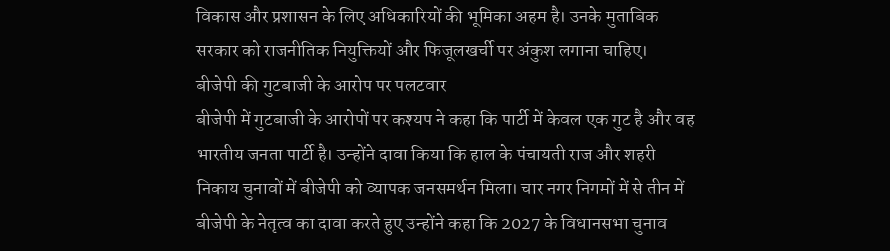विकास और प्रशासन के लिए अधिकारियों की भूमिका अहम है। उनके मुताबिक सरकार को राजनीतिक नियुक्तियों और फिजूलखर्ची पर अंकुश लगाना चाहिए।
बीजेपी की गुटबाजी के आरोप पर पलटवार
बीजेपी में गुटबाजी के आरोपों पर कश्यप ने कहा कि पार्टी में केवल एक गुट है और वह भारतीय जनता पार्टी है। उन्होंने दावा किया कि हाल के पंचायती राज और शहरी निकाय चुनावों में बीजेपी को व्यापक जनसमर्थन मिला। चार नगर निगमों में से तीन में बीजेपी के नेतृत्व का दावा करते हुए उन्होंने कहा कि 2027 के विधानसभा चुनाव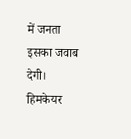में जनता इसका जवाब देगी।
हिमकेयर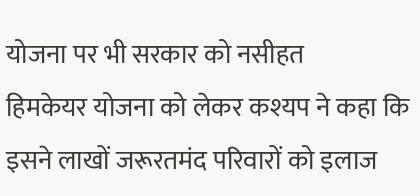योजना पर भी सरकार को नसीहत
हिमकेयर योजना को लेकर कश्यप ने कहा कि इसने लाखों जरूरतमंद परिवारों को इलाज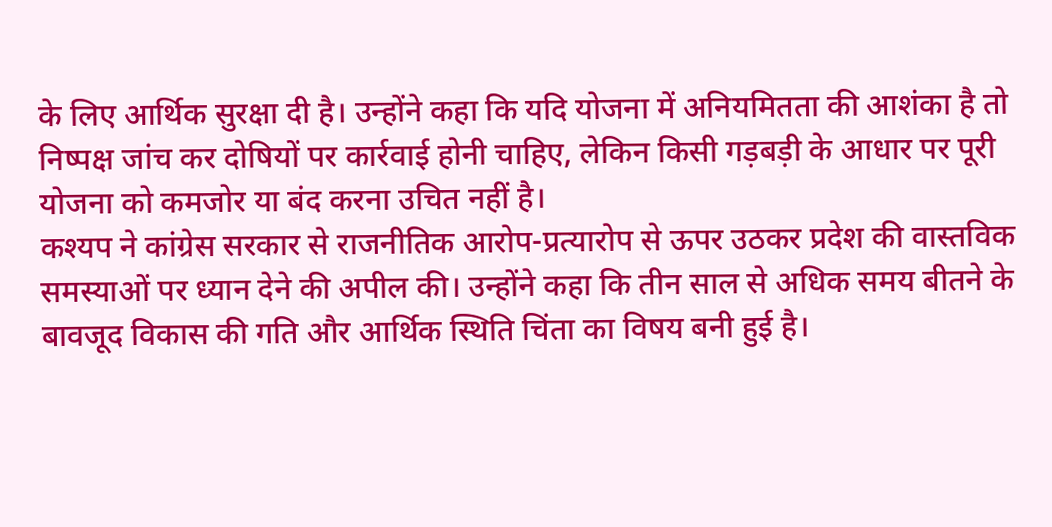के लिए आर्थिक सुरक्षा दी है। उन्होंने कहा कि यदि योजना में अनियमितता की आशंका है तो निष्पक्ष जांच कर दोषियों पर कार्रवाई होनी चाहिए, लेकिन किसी गड़बड़ी के आधार पर पूरी योजना को कमजोर या बंद करना उचित नहीं है।
कश्यप ने कांग्रेस सरकार से राजनीतिक आरोप-प्रत्यारोप से ऊपर उठकर प्रदेश की वास्तविक समस्याओं पर ध्यान देने की अपील की। उन्होंने कहा कि तीन साल से अधिक समय बीतने के बावजूद विकास की गति और आर्थिक स्थिति चिंता का विषय बनी हुई है।